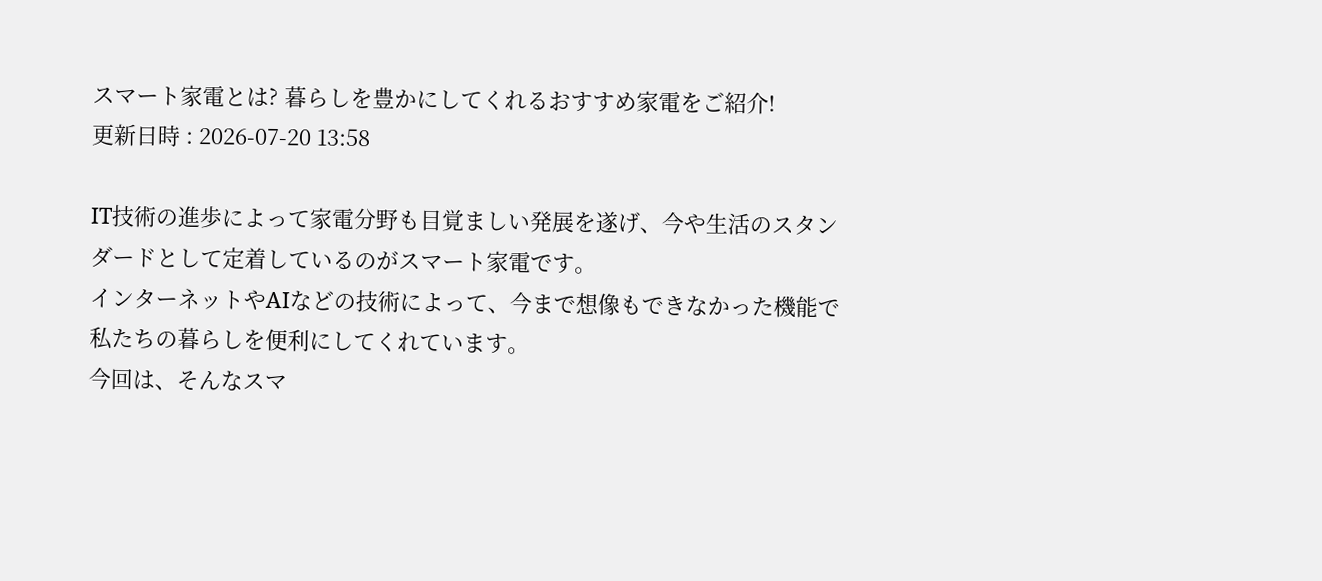スマート家電とは? 暮らしを豊かにしてくれるおすすめ家電をご紹介!
更新日時 : 2026-07-20 13:58

IT技術の進歩によって家電分野も目覚ましい発展を遂げ、今や生活のスタンダードとして定着しているのがスマート家電です。
インターネットやAIなどの技術によって、今まで想像もできなかった機能で私たちの暮らしを便利にしてくれています。
今回は、そんなスマ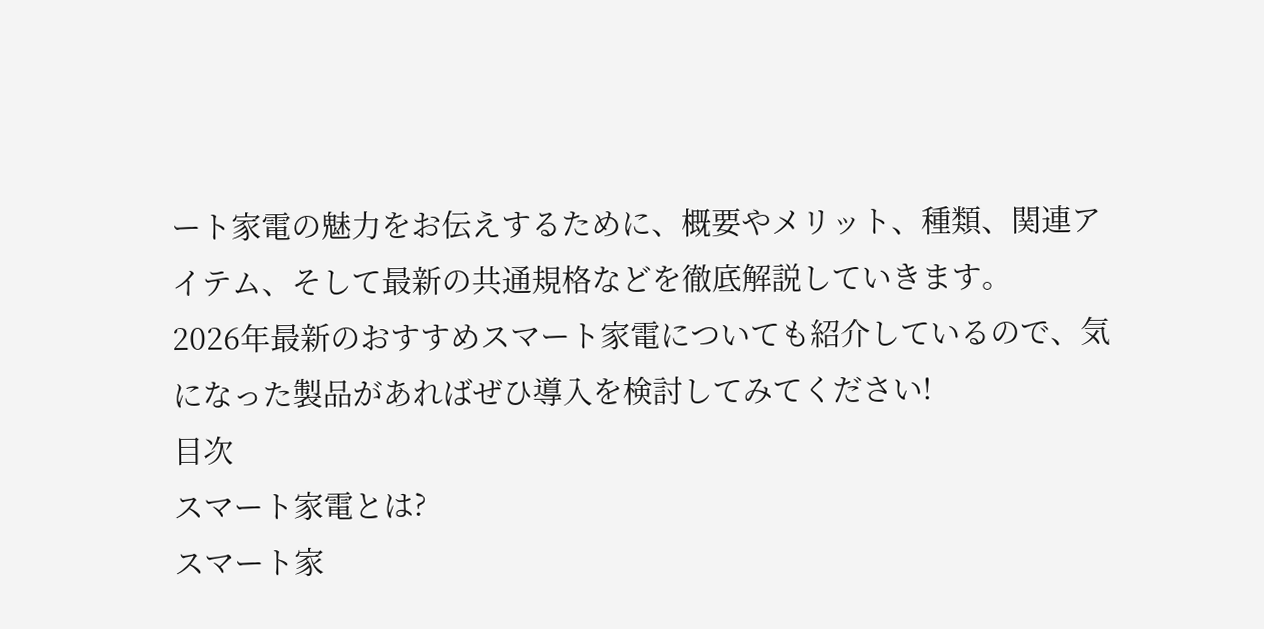ート家電の魅力をお伝えするために、概要やメリット、種類、関連アイテム、そして最新の共通規格などを徹底解説していきます。
2026年最新のおすすめスマート家電についても紹介しているので、気になった製品があればぜひ導入を検討してみてください!
目次
スマート家電とは?
スマート家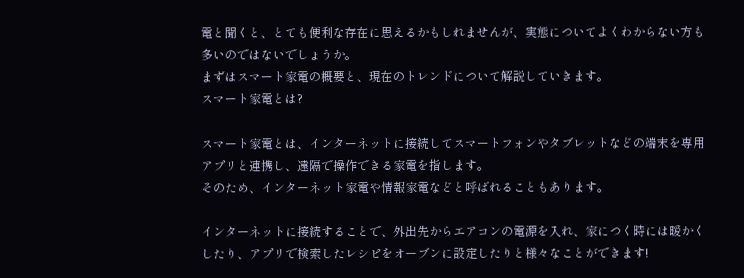電と聞くと、とても便利な存在に思えるかもしれませんが、実態についてよくわからない方も多いのではないでしょうか。
まずはスマート家電の概要と、現在のトレンドについて解説していきます。
スマート家電とは?

スマート家電とは、インターネットに接続してスマートフォンやタブレットなどの端末を専用アプリと連携し、遠隔で操作できる家電を指します。
そのため、インターネット家電や情報家電などと呼ばれることもあります。

インターネットに接続することで、外出先からエアコンの電源を入れ、家につく時には暖かくしたり、アプリで検索したレシピをオーブンに設定したりと様々なことができます!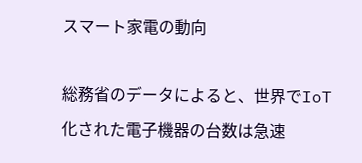スマート家電の動向

総務省のデータによると、世界でIoT化された電子機器の台数は急速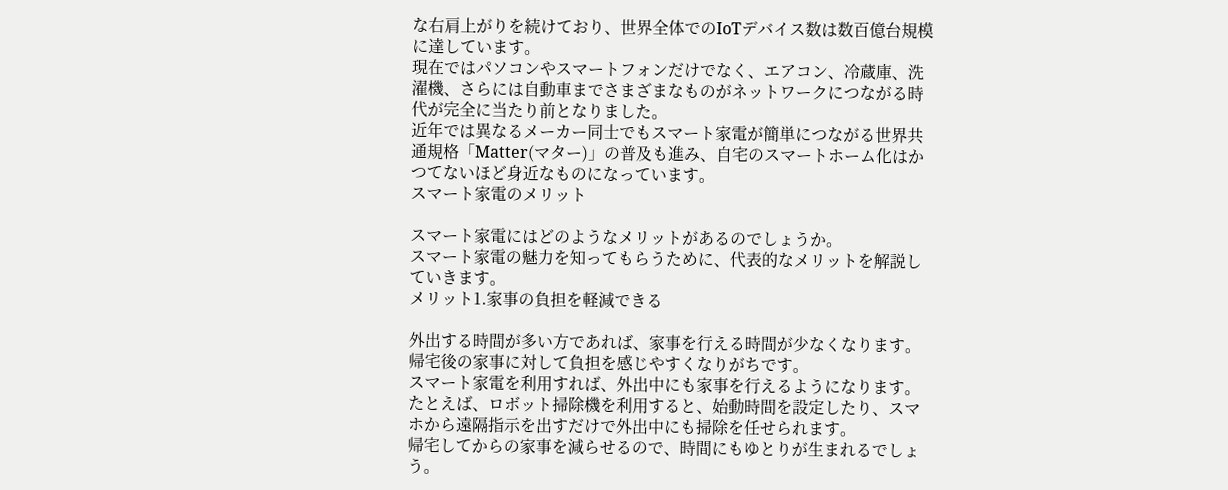な右肩上がりを続けており、世界全体でのIoTデバイス数は数百億台規模に達しています。
現在ではパソコンやスマートフォンだけでなく、エアコン、冷蔵庫、洗濯機、さらには自動車までさまざまなものがネットワークにつながる時代が完全に当たり前となりました。
近年では異なるメーカー同士でもスマート家電が簡単につながる世界共通規格「Matter(マター)」の普及も進み、自宅のスマートホーム化はかつてないほど身近なものになっています。
スマート家電のメリット

スマート家電にはどのようなメリットがあるのでしょうか。
スマート家電の魅力を知ってもらうために、代表的なメリットを解説していきます。
メリット1.家事の負担を軽減できる

外出する時間が多い方であれば、家事を行える時間が少なくなります。
帰宅後の家事に対して負担を感じやすくなりがちです。
スマート家電を利用すれば、外出中にも家事を行えるようになります。
たとえば、ロボット掃除機を利用すると、始動時間を設定したり、スマホから遠隔指示を出すだけで外出中にも掃除を任せられます。
帰宅してからの家事を減らせるので、時間にもゆとりが生まれるでしょう。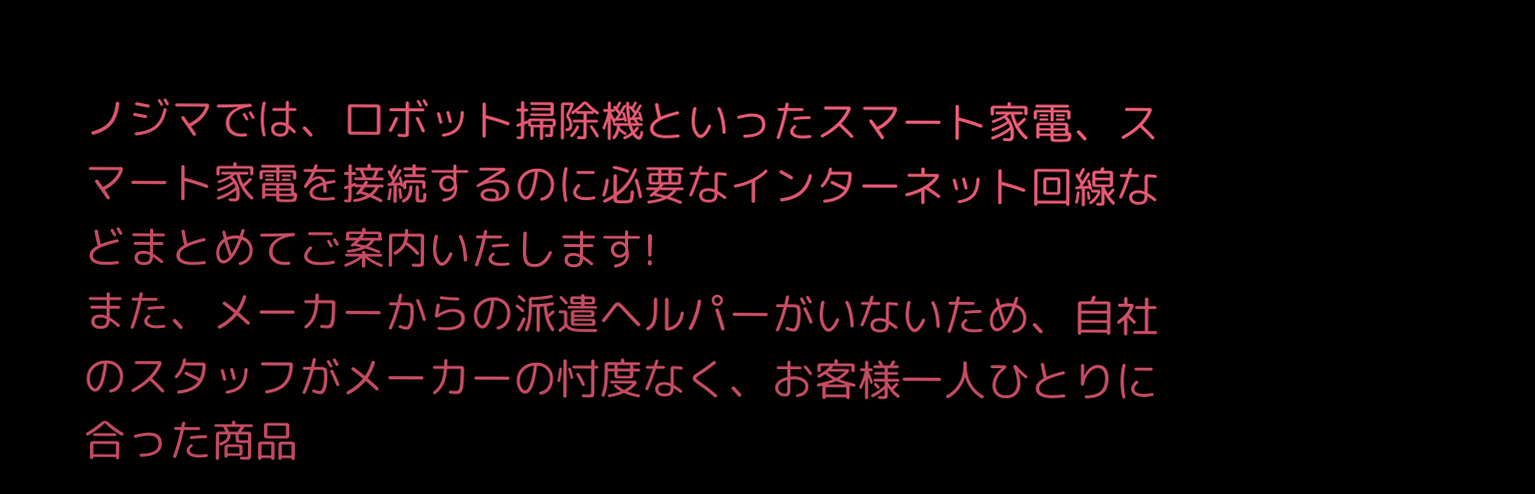ノジマでは、ロボット掃除機といったスマート家電、スマート家電を接続するのに必要なインターネット回線などまとめてご案内いたします!
また、メーカーからの派遣ヘルパーがいないため、自社のスタッフがメーカーの忖度なく、お客様一人ひとりに合った商品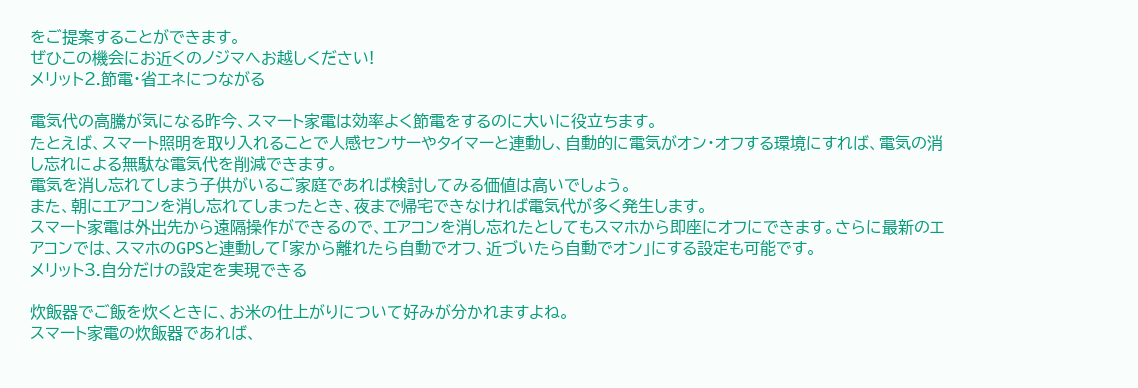をご提案することができます。
ぜひこの機会にお近くのノジマへお越しください!
メリット2.節電・省エネにつながる

電気代の高騰が気になる昨今、スマート家電は効率よく節電をするのに大いに役立ちます。
たとえば、スマート照明を取り入れることで人感センサーやタイマーと連動し、自動的に電気がオン・オフする環境にすれば、電気の消し忘れによる無駄な電気代を削減できます。
電気を消し忘れてしまう子供がいるご家庭であれば検討してみる価値は高いでしょう。
また、朝にエアコンを消し忘れてしまったとき、夜まで帰宅できなければ電気代が多く発生します。
スマート家電は外出先から遠隔操作ができるので、エアコンを消し忘れたとしてもスマホから即座にオフにできます。さらに最新のエアコンでは、スマホのGPSと連動して「家から離れたら自動でオフ、近づいたら自動でオン」にする設定も可能です。
メリット3.自分だけの設定を実現できる

炊飯器でご飯を炊くときに、お米の仕上がりについて好みが分かれますよね。
スマート家電の炊飯器であれば、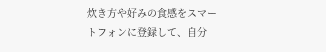炊き方や好みの食感をスマートフォンに登録して、自分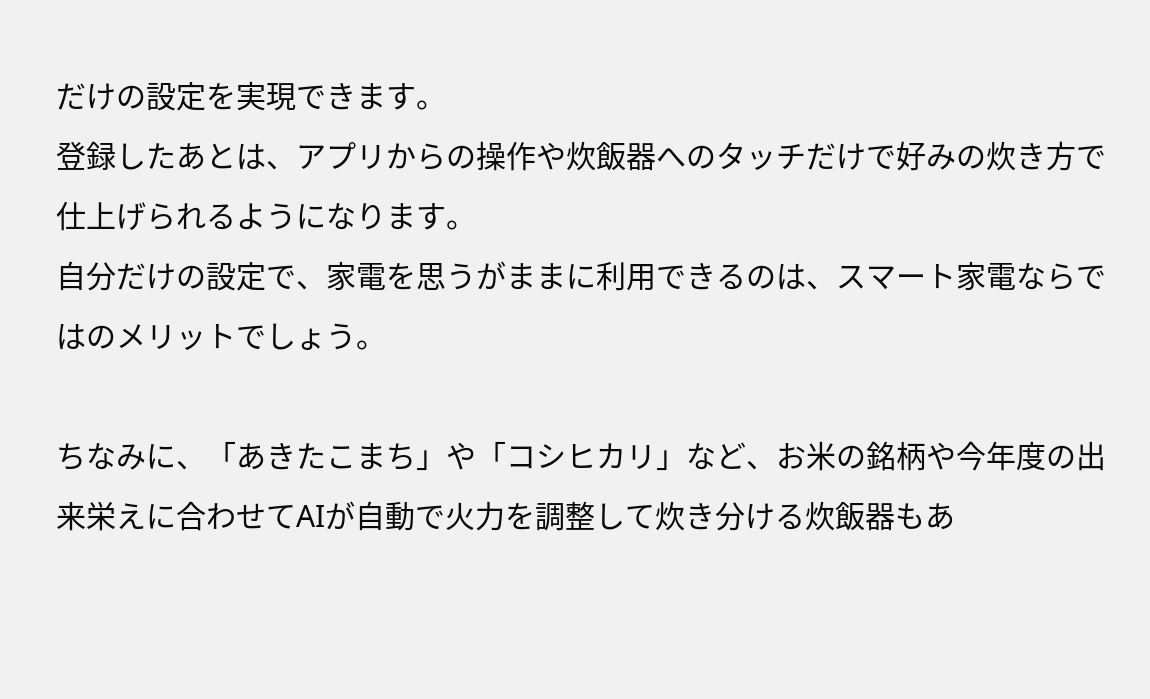だけの設定を実現できます。
登録したあとは、アプリからの操作や炊飯器へのタッチだけで好みの炊き方で仕上げられるようになります。
自分だけの設定で、家電を思うがままに利用できるのは、スマート家電ならではのメリットでしょう。

ちなみに、「あきたこまち」や「コシヒカリ」など、お米の銘柄や今年度の出来栄えに合わせてAIが自動で火力を調整して炊き分ける炊飯器もあ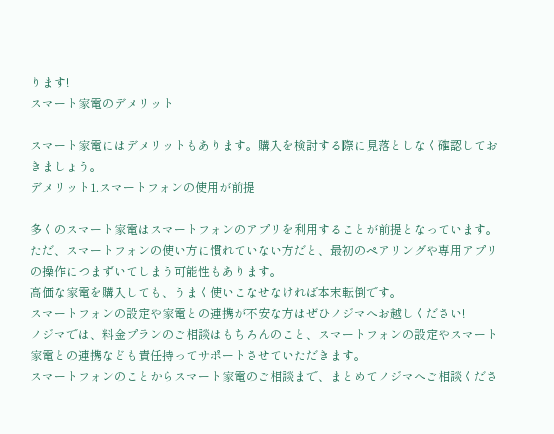ります!
スマート家電のデメリット

スマート家電にはデメリットもあります。購入を検討する際に見落としなく確認しておきましょう。
デメリット1.スマートフォンの使用が前提

多くのスマート家電はスマートフォンのアプリを利用することが前提となっています。
ただ、スマートフォンの使い方に慣れていない方だと、最初のペアリングや専用アプリの操作につまずいてしまう可能性もあります。
高価な家電を購入しても、うまく使いこなせなければ本末転倒です。
スマートフォンの設定や家電との連携が不安な方はぜひノジマへお越しください!
ノジマでは、料金プランのご相談はもちろんのこと、スマートフォンの設定やスマート家電との連携なども責任持ってサポートさせていただきます。
スマートフォンのことからスマート家電のご相談まで、まとめてノジマへご相談くださ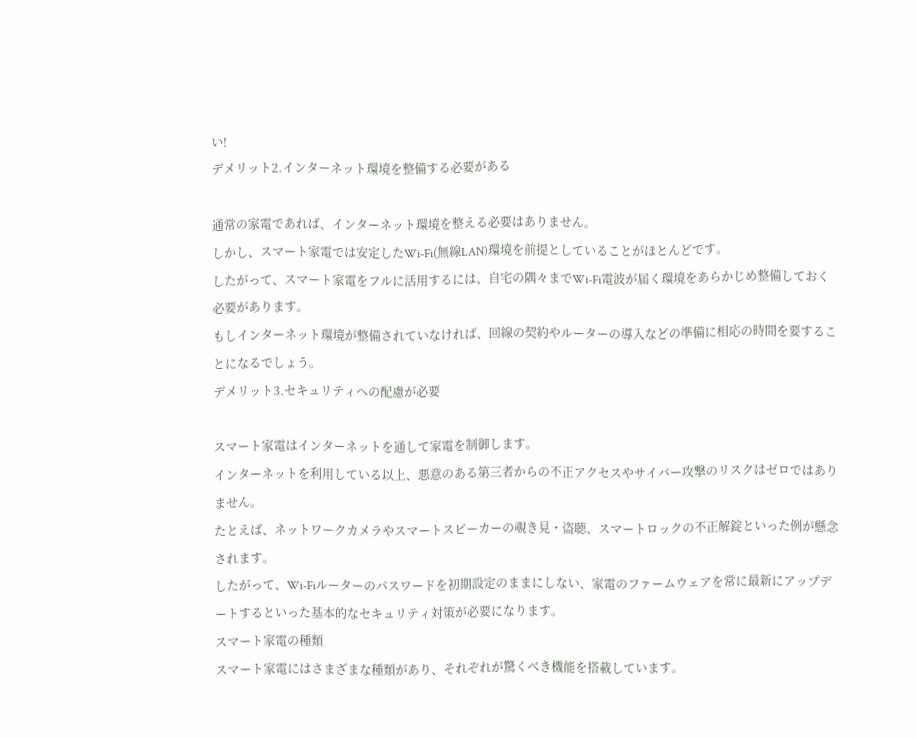い!
デメリット2.インターネット環境を整備する必要がある

通常の家電であれば、インターネット環境を整える必要はありません。
しかし、スマート家電では安定したWi-Fi(無線LAN)環境を前提としていることがほとんどです。
したがって、スマート家電をフルに活用するには、自宅の隅々までWi-Fi電波が届く環境をあらかじめ整備しておく必要があります。
もしインターネット環境が整備されていなければ、回線の契約やルーターの導入などの準備に相応の時間を要することになるでしょう。
デメリット3.セキュリティへの配慮が必要

スマート家電はインターネットを通して家電を制御します。
インターネットを利用している以上、悪意のある第三者からの不正アクセスやサイバー攻撃のリスクはゼロではありません。
たとえば、ネットワークカメラやスマートスピーカーの覗き見・盗聴、スマートロックの不正解錠といった例が懸念されます。
したがって、Wi-Fiルーターのパスワードを初期設定のままにしない、家電のファームウェアを常に最新にアップデートするといった基本的なセキュリティ対策が必要になります。
スマート家電の種類
スマート家電にはさまざまな種類があり、それぞれが驚くべき機能を搭載しています。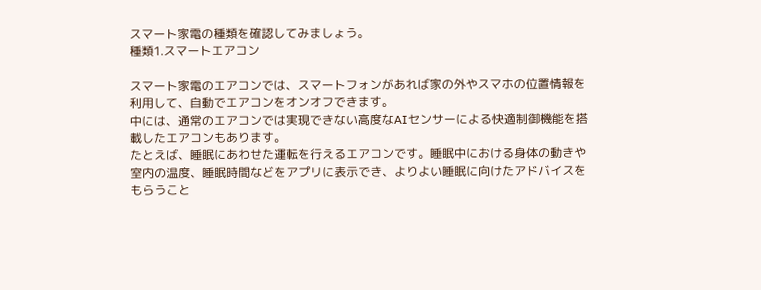スマート家電の種類を確認してみましょう。
種類1.スマートエアコン

スマート家電のエアコンでは、スマートフォンがあれば家の外やスマホの位置情報を利用して、自動でエアコンをオンオフできます。
中には、通常のエアコンでは実現できない高度なAIセンサーによる快適制御機能を搭載したエアコンもあります。
たとえば、睡眠にあわせた運転を行えるエアコンです。睡眠中における身体の動きや室内の温度、睡眠時間などをアプリに表示でき、よりよい睡眠に向けたアドバイスをもらうこと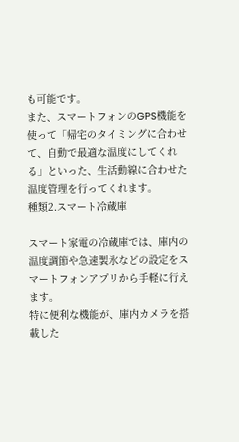も可能です。
また、スマートフォンのGPS機能を使って「帰宅のタイミングに合わせて、自動で最適な温度にしてくれる」といった、生活動線に合わせた温度管理を行ってくれます。
種類2.スマート冷蔵庫

スマート家電の冷蔵庫では、庫内の温度調節や急速製氷などの設定をスマートフォンアプリから手軽に行えます。
特に便利な機能が、庫内カメラを搭載した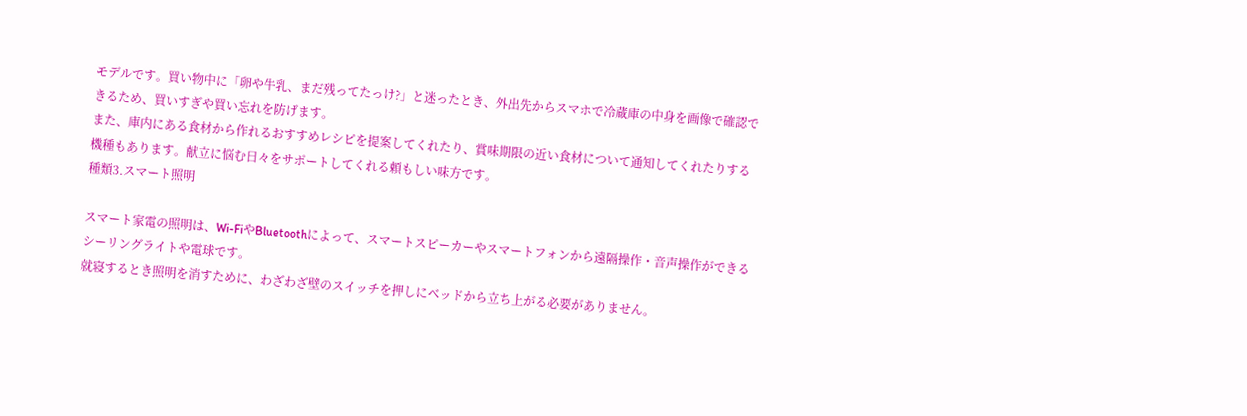モデルです。買い物中に「卵や牛乳、まだ残ってたっけ?」と迷ったとき、外出先からスマホで冷蔵庫の中身を画像で確認できるため、買いすぎや買い忘れを防げます。
また、庫内にある食材から作れるおすすめレシピを提案してくれたり、賞味期限の近い食材について通知してくれたりする機種もあります。献立に悩む日々をサポートしてくれる頼もしい味方です。
種類3.スマート照明

スマート家電の照明は、Wi-FiやBluetoothによって、スマートスピーカーやスマートフォンから遠隔操作・音声操作ができるシーリングライトや電球です。
就寝するとき照明を消すために、わざわざ壁のスイッチを押しにベッドから立ち上がる必要がありません。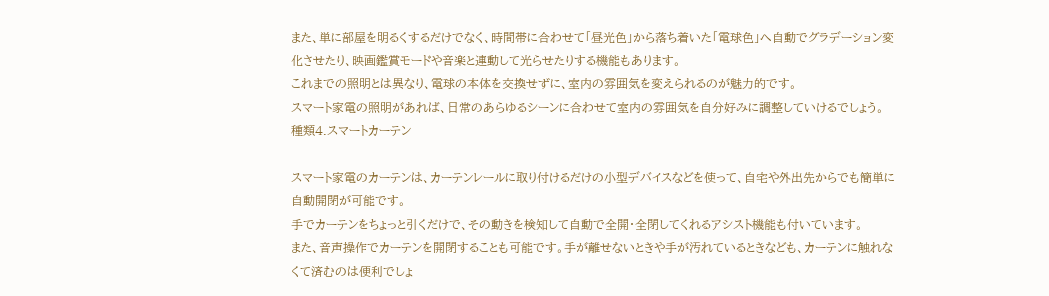また、単に部屋を明るくするだけでなく、時間帯に合わせて「昼光色」から落ち着いた「電球色」へ自動でグラデーション変化させたり、映画鑑賞モードや音楽と連動して光らせたりする機能もあります。
これまでの照明とは異なり、電球の本体を交換せずに、室内の雰囲気を変えられるのが魅力的です。
スマート家電の照明があれば、日常のあらゆるシーンに合わせて室内の雰囲気を自分好みに調整していけるでしょう。
種類4.スマートカーテン

スマート家電のカーテンは、カーテンレールに取り付けるだけの小型デバイスなどを使って、自宅や外出先からでも簡単に自動開閉が可能です。
手でカーテンをちょっと引くだけで、その動きを検知して自動で全開・全閉してくれるアシスト機能も付いています。
また、音声操作でカーテンを開閉することも可能です。手が離せないときや手が汚れているときなども、カーテンに触れなくて済むのは便利でしょ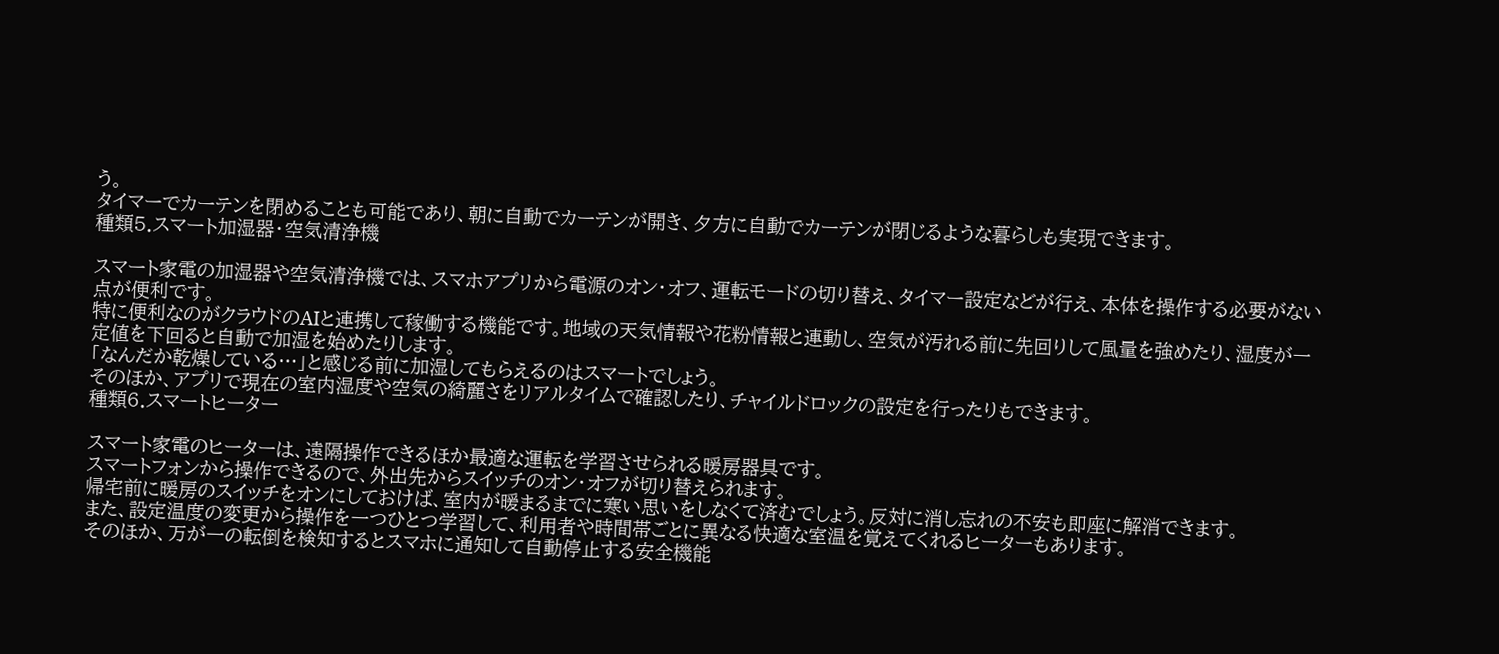う。
タイマーでカーテンを閉めることも可能であり、朝に自動でカーテンが開き、夕方に自動でカーテンが閉じるような暮らしも実現できます。
種類5.スマート加湿器・空気清浄機

スマート家電の加湿器や空気清浄機では、スマホアプリから電源のオン・オフ、運転モードの切り替え、タイマー設定などが行え、本体を操作する必要がない点が便利です。
特に便利なのがクラウドのAIと連携して稼働する機能です。地域の天気情報や花粉情報と連動し、空気が汚れる前に先回りして風量を強めたり、湿度が一定値を下回ると自動で加湿を始めたりします。
「なんだか乾燥している…」と感じる前に加湿してもらえるのはスマートでしょう。
そのほか、アプリで現在の室内湿度や空気の綺麗さをリアルタイムで確認したり、チャイルドロックの設定を行ったりもできます。
種類6.スマートヒーター

スマート家電のヒーターは、遠隔操作できるほか最適な運転を学習させられる暖房器具です。
スマートフォンから操作できるので、外出先からスイッチのオン・オフが切り替えられます。
帰宅前に暖房のスイッチをオンにしておけば、室内が暖まるまでに寒い思いをしなくて済むでしょう。反対に消し忘れの不安も即座に解消できます。
また、設定温度の変更から操作を一つひとつ学習して、利用者や時間帯ごとに異なる快適な室温を覚えてくれるヒーターもあります。
そのほか、万が一の転倒を検知するとスマホに通知して自動停止する安全機能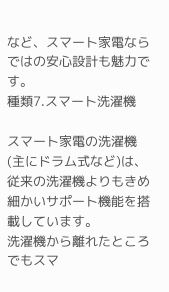など、スマート家電ならではの安心設計も魅力です。
種類7.スマート洗濯機

スマート家電の洗濯機(主にドラム式など)は、従来の洗濯機よりもきめ細かいサポート機能を搭載しています。
洗濯機から離れたところでもスマ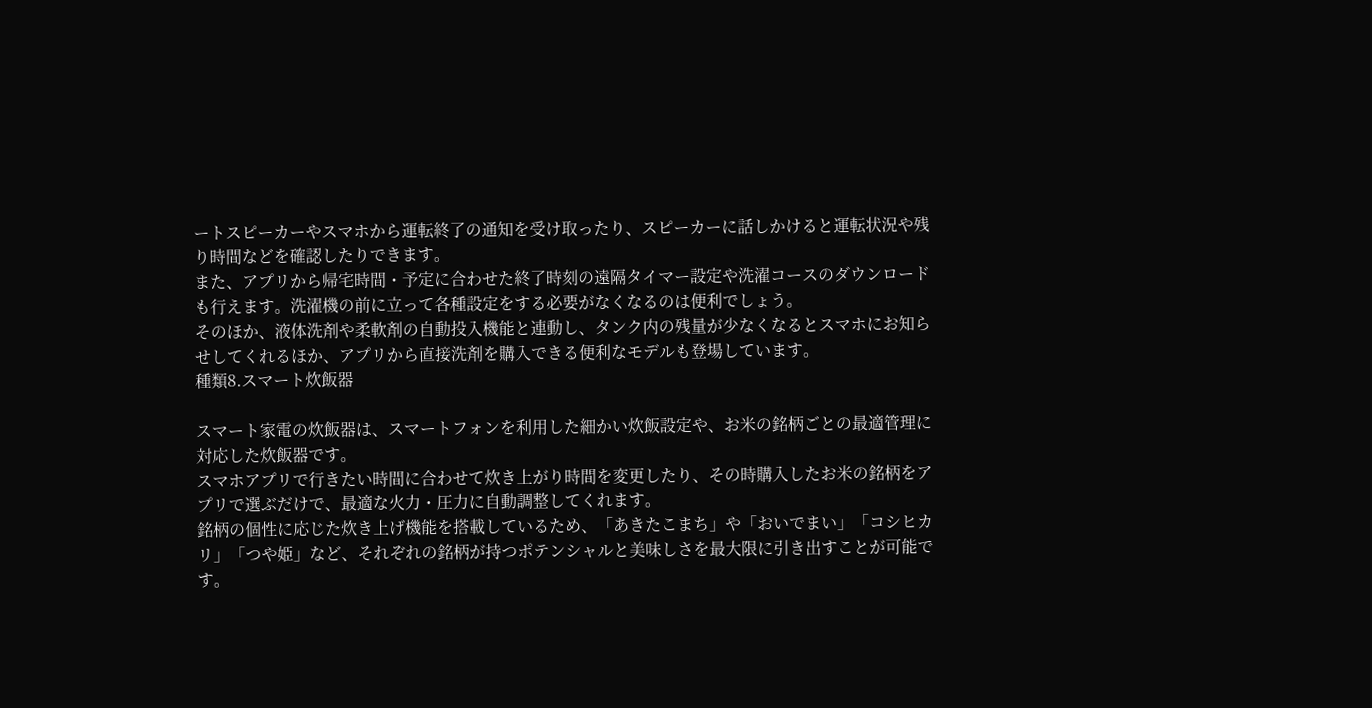ートスピーカーやスマホから運転終了の通知を受け取ったり、スピーカーに話しかけると運転状況や残り時間などを確認したりできます。
また、アプリから帰宅時間・予定に合わせた終了時刻の遠隔タイマー設定や洗濯コースのダウンロードも行えます。洗濯機の前に立って各種設定をする必要がなくなるのは便利でしょう。
そのほか、液体洗剤や柔軟剤の自動投入機能と連動し、タンク内の残量が少なくなるとスマホにお知らせしてくれるほか、アプリから直接洗剤を購入できる便利なモデルも登場しています。
種類8.スマート炊飯器

スマート家電の炊飯器は、スマートフォンを利用した細かい炊飯設定や、お米の銘柄ごとの最適管理に対応した炊飯器です。
スマホアプリで行きたい時間に合わせて炊き上がり時間を変更したり、その時購入したお米の銘柄をアプリで選ぶだけで、最適な火力・圧力に自動調整してくれます。
銘柄の個性に応じた炊き上げ機能を搭載しているため、「あきたこまち」や「おいでまい」「コシヒカリ」「つや姫」など、それぞれの銘柄が持つポテンシャルと美味しさを最大限に引き出すことが可能です。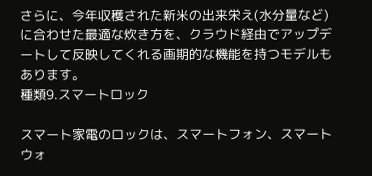さらに、今年収穫された新米の出来栄え(水分量など)に合わせた最適な炊き方を、クラウド経由でアップデートして反映してくれる画期的な機能を持つモデルもあります。
種類9.スマートロック

スマート家電のロックは、スマートフォン、スマートウォ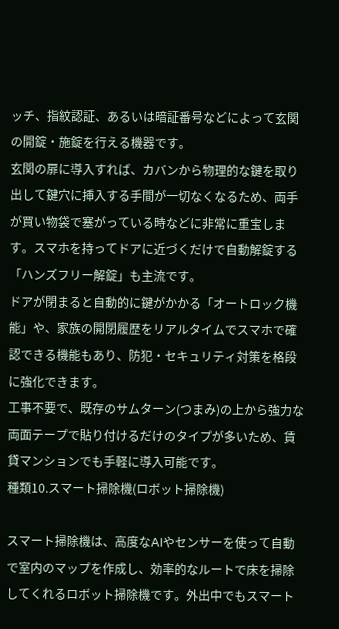ッチ、指紋認証、あるいは暗証番号などによって玄関の開錠・施錠を行える機器です。
玄関の扉に導入すれば、カバンから物理的な鍵を取り出して鍵穴に挿入する手間が一切なくなるため、両手が買い物袋で塞がっている時などに非常に重宝します。スマホを持ってドアに近づくだけで自動解錠する「ハンズフリー解錠」も主流です。
ドアが閉まると自動的に鍵がかかる「オートロック機能」や、家族の開閉履歴をリアルタイムでスマホで確認できる機能もあり、防犯・セキュリティ対策を格段に強化できます。
工事不要で、既存のサムターン(つまみ)の上から強力な両面テープで貼り付けるだけのタイプが多いため、賃貸マンションでも手軽に導入可能です。
種類10.スマート掃除機(ロボット掃除機)

スマート掃除機は、高度なAIやセンサーを使って自動で室内のマップを作成し、効率的なルートで床を掃除してくれるロボット掃除機です。外出中でもスマート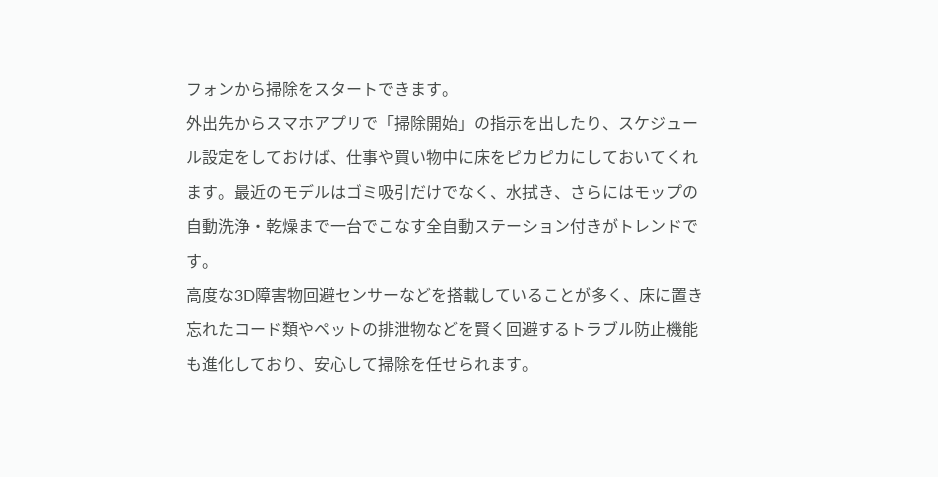フォンから掃除をスタートできます。
外出先からスマホアプリで「掃除開始」の指示を出したり、スケジュール設定をしておけば、仕事や買い物中に床をピカピカにしておいてくれます。最近のモデルはゴミ吸引だけでなく、水拭き、さらにはモップの自動洗浄・乾燥まで一台でこなす全自動ステーション付きがトレンドです。
高度な3D障害物回避センサーなどを搭載していることが多く、床に置き忘れたコード類やペットの排泄物などを賢く回避するトラブル防止機能も進化しており、安心して掃除を任せられます。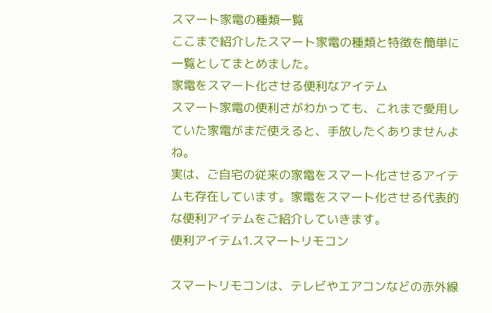スマート家電の種類一覧
ここまで紹介したスマート家電の種類と特徴を簡単に一覧としてまとめました。
家電をスマート化させる便利なアイテム
スマート家電の便利さがわかっても、これまで愛用していた家電がまだ使えると、手放したくありませんよね。
実は、ご自宅の従来の家電をスマート化させるアイテムも存在しています。家電をスマート化させる代表的な便利アイテムをご紹介していきます。
便利アイテム1.スマートリモコン

スマートリモコンは、テレビやエアコンなどの赤外線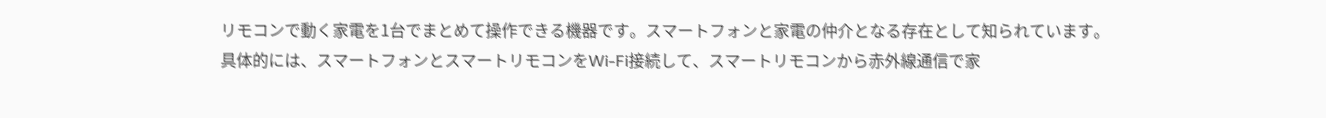リモコンで動く家電を1台でまとめて操作できる機器です。スマートフォンと家電の仲介となる存在として知られています。
具体的には、スマートフォンとスマートリモコンをWi-Fi接続して、スマートリモコンから赤外線通信で家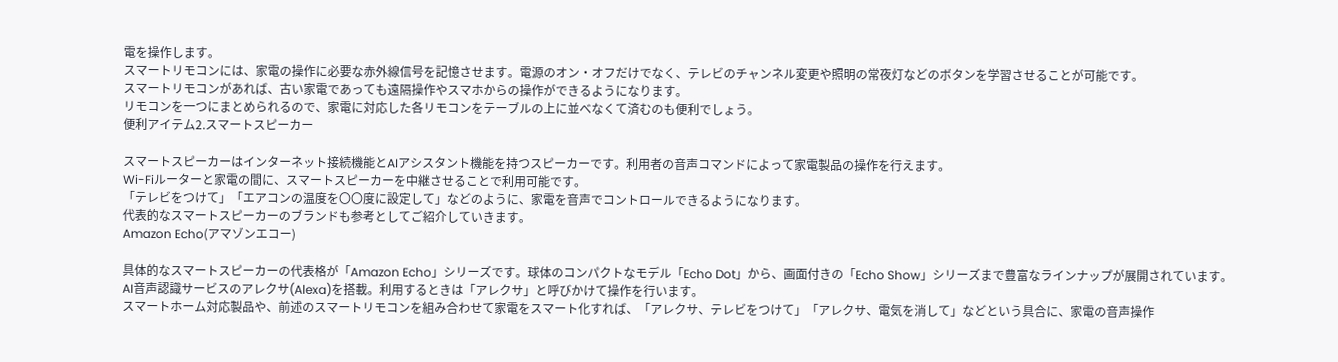電を操作します。
スマートリモコンには、家電の操作に必要な赤外線信号を記憶させます。電源のオン・オフだけでなく、テレビのチャンネル変更や照明の常夜灯などのボタンを学習させることが可能です。
スマートリモコンがあれば、古い家電であっても遠隔操作やスマホからの操作ができるようになります。
リモコンを一つにまとめられるので、家電に対応した各リモコンをテーブルの上に並べなくて済むのも便利でしょう。
便利アイテム2.スマートスピーカー

スマートスピーカーはインターネット接続機能とAIアシスタント機能を持つスピーカーです。利用者の音声コマンドによって家電製品の操作を行えます。
Wi-Fiルーターと家電の間に、スマートスピーカーを中継させることで利用可能です。
「テレビをつけて」「エアコンの温度を〇〇度に設定して」などのように、家電を音声でコントロールできるようになります。
代表的なスマートスピーカーのブランドも参考としてご紹介していきます。
Amazon Echo(アマゾンエコー)

具体的なスマートスピーカーの代表格が「Amazon Echo」シリーズです。球体のコンパクトなモデル「Echo Dot」から、画面付きの「Echo Show」シリーズまで豊富なラインナップが展開されています。
AI音声認識サービスのアレクサ(Alexa)を搭載。利用するときは「アレクサ」と呼びかけて操作を行います。
スマートホーム対応製品や、前述のスマートリモコンを組み合わせて家電をスマート化すれば、「アレクサ、テレビをつけて」「アレクサ、電気を消して」などという具合に、家電の音声操作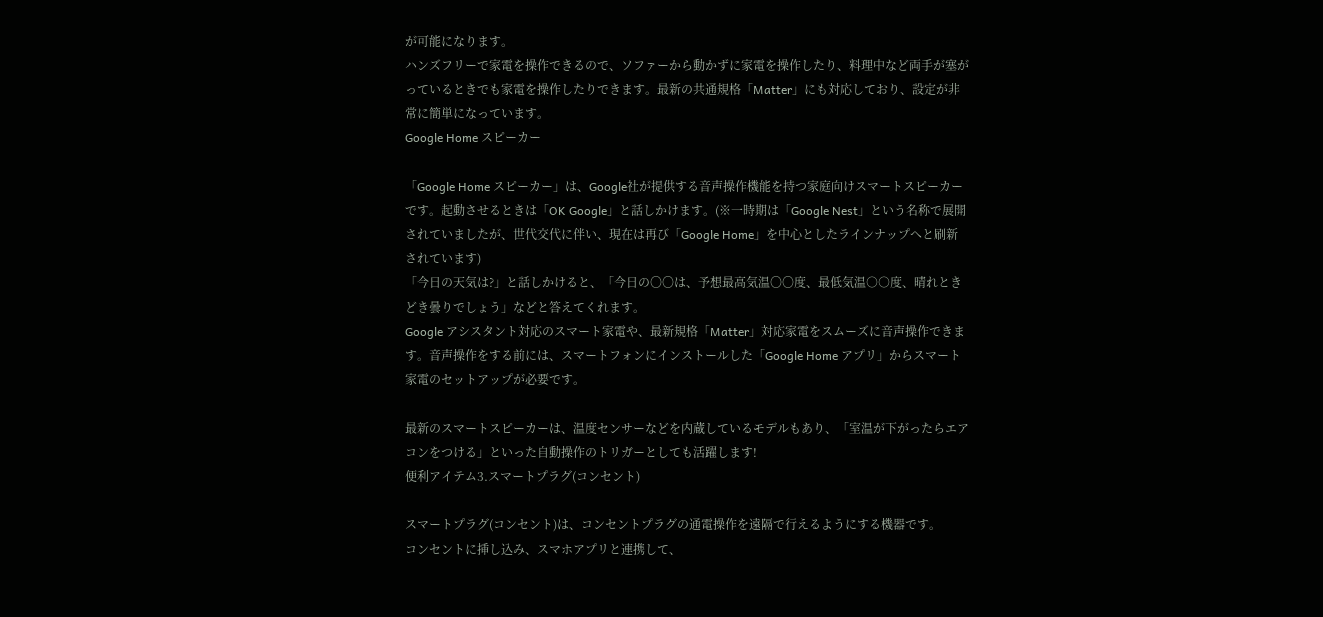が可能になります。
ハンズフリーで家電を操作できるので、ソファーから動かずに家電を操作したり、料理中など両手が塞がっているときでも家電を操作したりできます。最新の共通規格「Matter」にも対応しており、設定が非常に簡単になっています。
Google Home スピーカー

「Google Home スピーカー」は、Google社が提供する音声操作機能を持つ家庭向けスマートスピーカーです。起動させるときは「OK Google」と話しかけます。(※一時期は「Google Nest」という名称で展開されていましたが、世代交代に伴い、現在は再び「Google Home」を中心としたラインナップへと刷新されています)
「今日の天気は?」と話しかけると、「今日の〇〇は、予想最高気温〇〇度、最低気温○○度、晴れときどき曇りでしょう」などと答えてくれます。
Google アシスタント対応のスマート家電や、最新規格「Matter」対応家電をスムーズに音声操作できます。音声操作をする前には、スマートフォンにインストールした「Google Home アプリ」からスマート家電のセットアップが必要です。

最新のスマートスピーカーは、温度センサーなどを内蔵しているモデルもあり、「室温が下がったらエアコンをつける」といった自動操作のトリガーとしても活躍します!
便利アイテム3.スマートプラグ(コンセント)

スマートプラグ(コンセント)は、コンセントプラグの通電操作を遠隔で行えるようにする機器です。
コンセントに挿し込み、スマホアプリと連携して、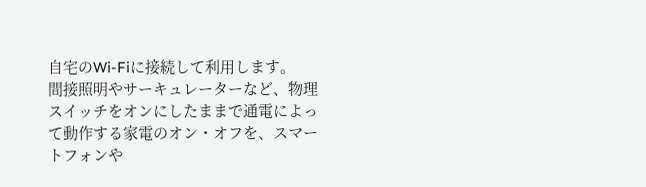自宅のWi-Fiに接続して利用します。
間接照明やサーキュレーターなど、物理スイッチをオンにしたままで通電によって動作する家電のオン・オフを、スマートフォンや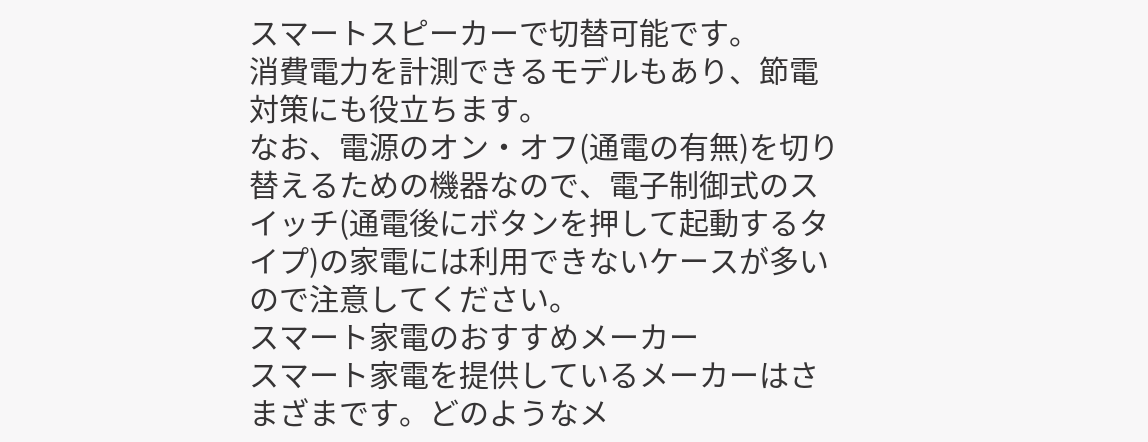スマートスピーカーで切替可能です。
消費電力を計測できるモデルもあり、節電対策にも役立ちます。
なお、電源のオン・オフ(通電の有無)を切り替えるための機器なので、電子制御式のスイッチ(通電後にボタンを押して起動するタイプ)の家電には利用できないケースが多いので注意してください。
スマート家電のおすすめメーカー
スマート家電を提供しているメーカーはさまざまです。どのようなメ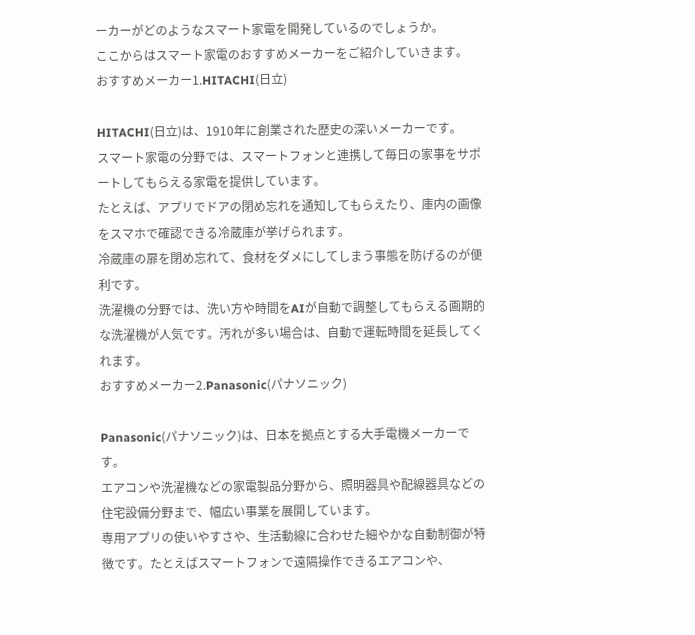ーカーがどのようなスマート家電を開発しているのでしょうか。
ここからはスマート家電のおすすめメーカーをご紹介していきます。
おすすめメーカー1.HITACHI(日立)

HITACHI(日立)は、1910年に創業された歴史の深いメーカーです。
スマート家電の分野では、スマートフォンと連携して毎日の家事をサポートしてもらえる家電を提供しています。
たとえば、アプリでドアの閉め忘れを通知してもらえたり、庫内の画像をスマホで確認できる冷蔵庫が挙げられます。
冷蔵庫の扉を閉め忘れて、食材をダメにしてしまう事態を防げるのが便利です。
洗濯機の分野では、洗い方や時間をAIが自動で調整してもらえる画期的な洗濯機が人気です。汚れが多い場合は、自動で運転時間を延長してくれます。
おすすめメーカー2.Panasonic(パナソニック)

Panasonic(パナソニック)は、日本を拠点とする大手電機メーカーです。
エアコンや洗濯機などの家電製品分野から、照明器具や配線器具などの住宅設備分野まで、幅広い事業を展開しています。
専用アプリの使いやすさや、生活動線に合わせた細やかな自動制御が特徴です。たとえばスマートフォンで遠隔操作できるエアコンや、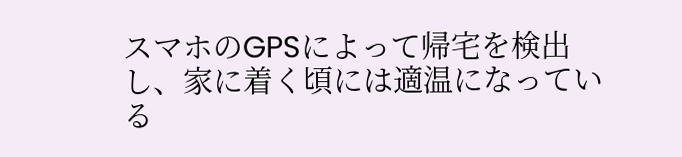スマホのGPSによって帰宅を検出し、家に着く頃には適温になっている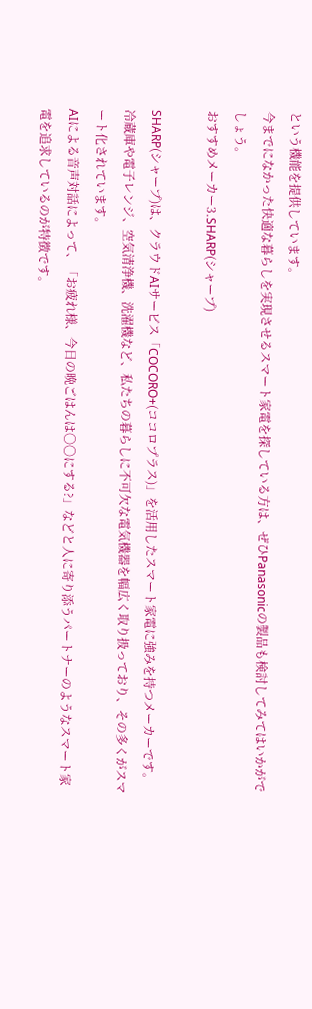という機能を提供しています。
今までになかった快適な暮らしを実現させるスマート家電を探している方は、ぜひPanasonicの製品も検討してみてはいかがでしょう。
おすすめメーカー3.SHARP(シャープ)

SHARP(シャープ)は、クラウドAIサービス「COCORO+(ココロプラス)」を活用したスマート家電に強みを持つメーカーです。
冷蔵庫や電子レンジ、空気清浄機、洗濯機など、私たちの暮らしに不可欠な電気機器を幅広く取り扱っており、その多くがスマート化されています。
AIによる音声対話によって、「お疲れ様、今日の晩ごはんは〇〇にする?」などと人に寄り添うパートナーのようなスマート家電を追求しているのが特徴です。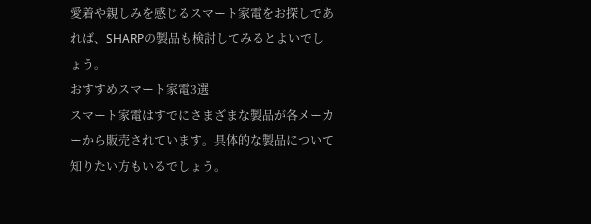愛着や親しみを感じるスマート家電をお探しであれば、SHARPの製品も検討してみるとよいでしょう。
おすすめスマート家電3選
スマート家電はすでにさまざまな製品が各メーカーから販売されています。具体的な製品について知りたい方もいるでしょう。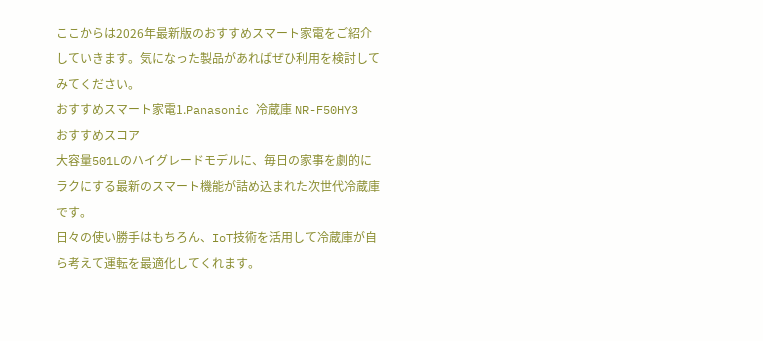ここからは2026年最新版のおすすめスマート家電をご紹介していきます。気になった製品があればぜひ利用を検討してみてください。
おすすめスマート家電1.Panasonic 冷蔵庫 NR-F50HY3
おすすめスコア
大容量501Lのハイグレードモデルに、毎日の家事を劇的にラクにする最新のスマート機能が詰め込まれた次世代冷蔵庫です。
日々の使い勝手はもちろん、IoT技術を活用して冷蔵庫が自ら考えて運転を最適化してくれます。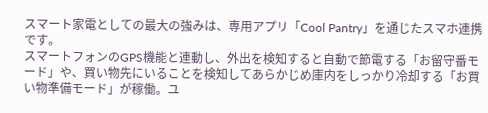スマート家電としての最大の強みは、専用アプリ「Cool Pantry」を通じたスマホ連携です。
スマートフォンのGPS機能と連動し、外出を検知すると自動で節電する「お留守番モード」や、買い物先にいることを検知してあらかじめ庫内をしっかり冷却する「お買い物準備モード」が稼働。ユ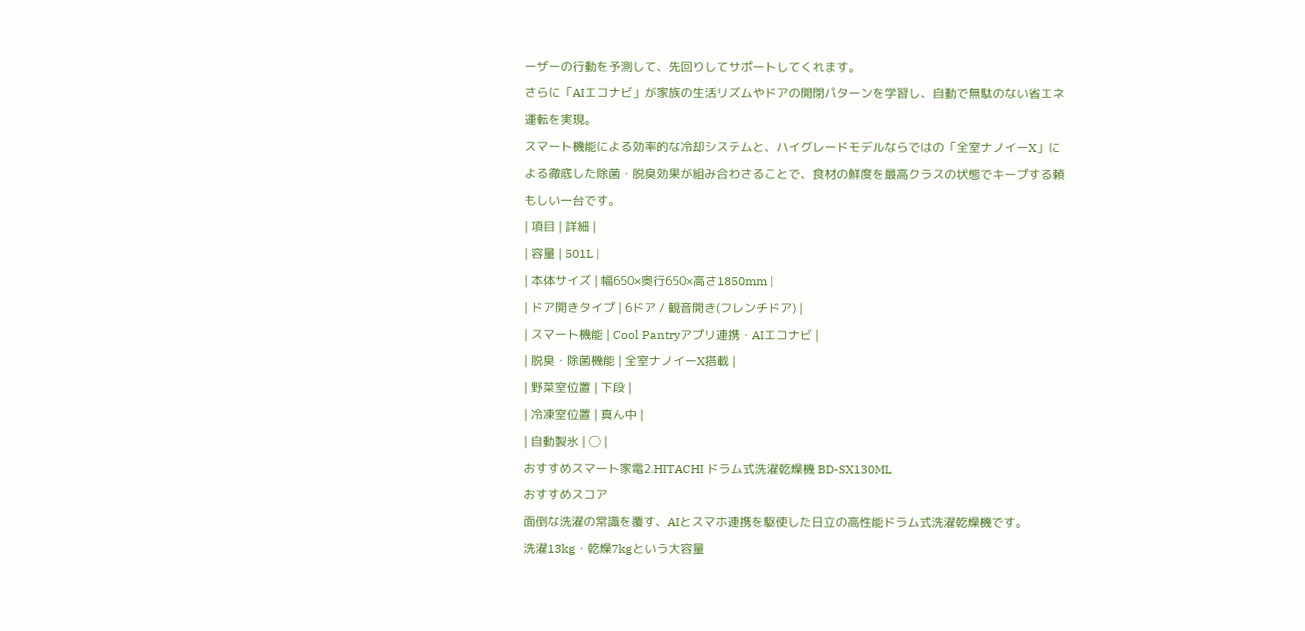ーザーの行動を予測して、先回りしてサポートしてくれます。
さらに「AIエコナビ」が家族の生活リズムやドアの開閉パターンを学習し、自動で無駄のない省エネ運転を実現。
スマート機能による効率的な冷却システムと、ハイグレードモデルならではの「全室ナノイーX」による徹底した除菌・脱臭効果が組み合わさることで、食材の鮮度を最高クラスの状態でキープする頼もしい一台です。
| 項目 | 詳細 |
| 容量 | 501L |
| 本体サイズ | 幅650×奥行650×高さ1850mm |
| ドア開きタイプ | 6ドア / 観音開き(フレンチドア) |
| スマート機能 | Cool Pantryアプリ連携・AIエコナビ |
| 脱臭・除菌機能 | 全室ナノイーX搭載 |
| 野菜室位置 | 下段 |
| 冷凍室位置 | 真ん中 |
| 自動製氷 | ◯ |
おすすめスマート家電2.HITACHI ドラム式洗濯乾燥機 BD-SX130ML
おすすめスコア
面倒な洗濯の常識を覆す、AIとスマホ連携を駆使した日立の高性能ドラム式洗濯乾燥機です。
洗濯13kg・乾燥7kgという大容量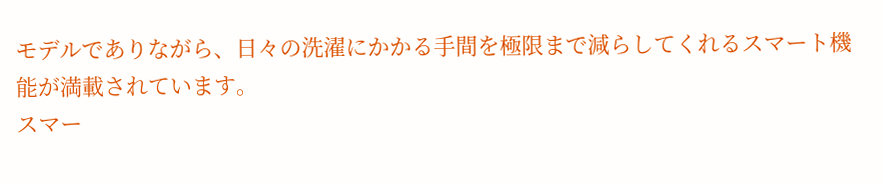モデルでありながら、日々の洗濯にかかる手間を極限まで減らしてくれるスマート機能が満載されています。
スマー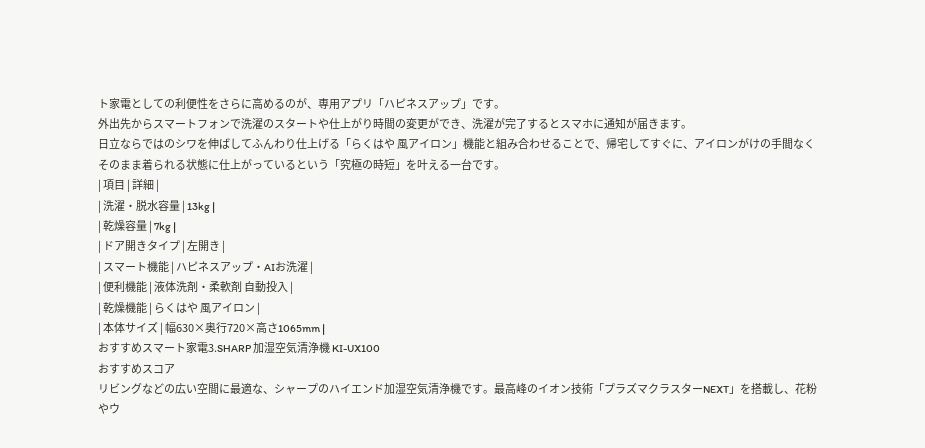ト家電としての利便性をさらに高めるのが、専用アプリ「ハピネスアップ」です。
外出先からスマートフォンで洗濯のスタートや仕上がり時間の変更ができ、洗濯が完了するとスマホに通知が届きます。
日立ならではのシワを伸ばしてふんわり仕上げる「らくはや 風アイロン」機能と組み合わせることで、帰宅してすぐに、アイロンがけの手間なくそのまま着られる状態に仕上がっているという「究極の時短」を叶える一台です。
| 項目 | 詳細 |
| 洗濯・脱水容量 | 13kg |
| 乾燥容量 | 7kg |
| ドア開きタイプ | 左開き |
| スマート機能 | ハピネスアップ・AIお洗濯 |
| 便利機能 | 液体洗剤・柔軟剤 自動投入 |
| 乾燥機能 | らくはや 風アイロン |
| 本体サイズ | 幅630×奥行720×高さ1065mm |
おすすめスマート家電3.SHARP 加湿空気清浄機 KI-UX100
おすすめスコア
リビングなどの広い空間に最適な、シャープのハイエンド加湿空気清浄機です。最高峰のイオン技術「プラズマクラスターNEXT」を搭載し、花粉やウ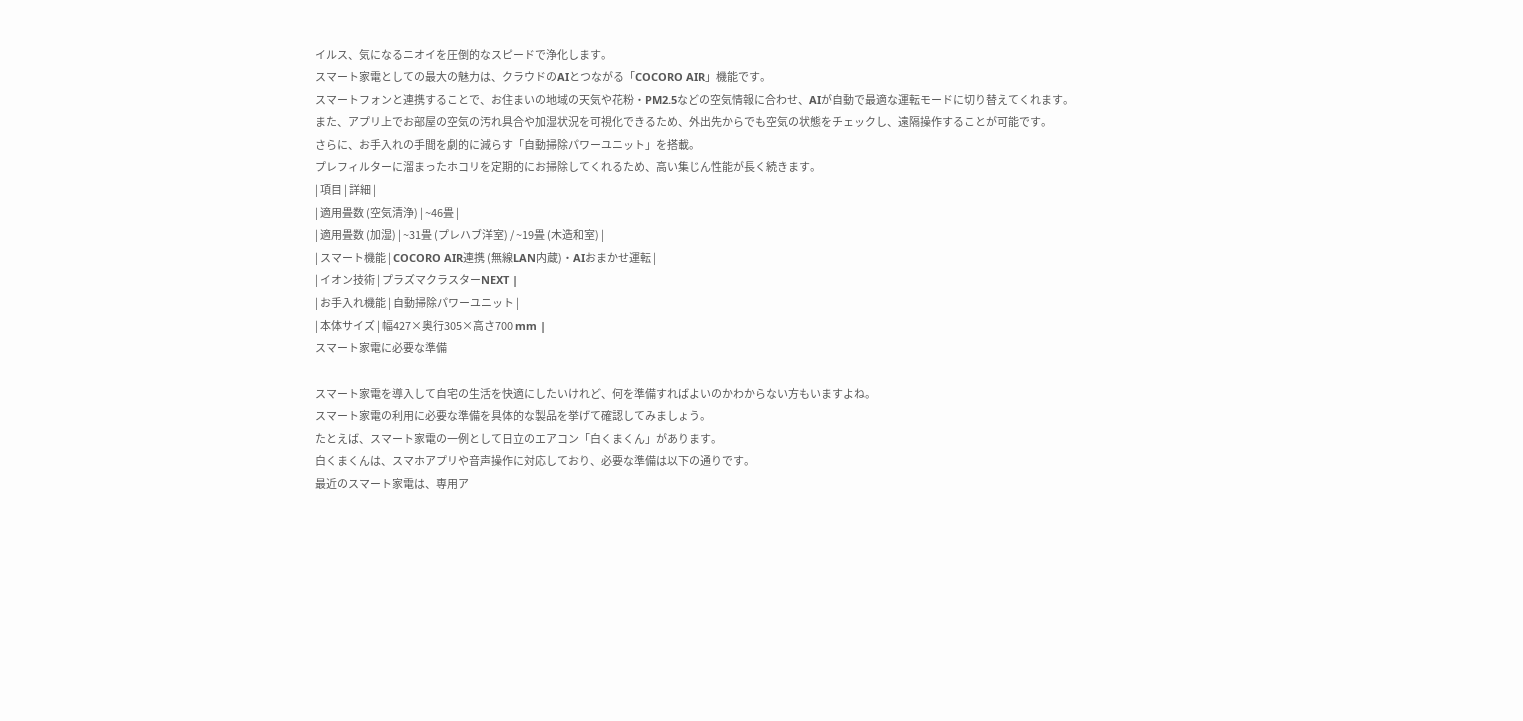イルス、気になるニオイを圧倒的なスピードで浄化します。
スマート家電としての最大の魅力は、クラウドのAIとつながる「COCORO AIR」機能です。
スマートフォンと連携することで、お住まいの地域の天気や花粉・PM2.5などの空気情報に合わせ、AIが自動で最適な運転モードに切り替えてくれます。
また、アプリ上でお部屋の空気の汚れ具合や加湿状況を可視化できるため、外出先からでも空気の状態をチェックし、遠隔操作することが可能です。
さらに、お手入れの手間を劇的に減らす「自動掃除パワーユニット」を搭載。
プレフィルターに溜まったホコリを定期的にお掃除してくれるため、高い集じん性能が長く続きます。
| 項目 | 詳細 |
| 適用畳数 (空気清浄) | ~46畳 |
| 適用畳数 (加湿) | ~31畳 (プレハブ洋室) / ~19畳 (木造和室) |
| スマート機能 | COCORO AIR連携 (無線LAN内蔵)・AIおまかせ運転 |
| イオン技術 | プラズマクラスターNEXT |
| お手入れ機能 | 自動掃除パワーユニット |
| 本体サイズ | 幅427×奥行305×高さ700 mm |
スマート家電に必要な準備

スマート家電を導入して自宅の生活を快適にしたいけれど、何を準備すればよいのかわからない方もいますよね。
スマート家電の利用に必要な準備を具体的な製品を挙げて確認してみましょう。
たとえば、スマート家電の一例として日立のエアコン「白くまくん」があります。
白くまくんは、スマホアプリや音声操作に対応しており、必要な準備は以下の通りです。
最近のスマート家電は、専用ア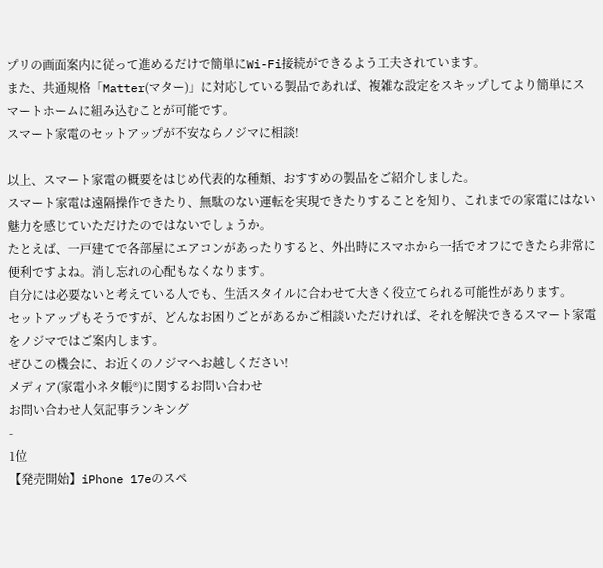プリの画面案内に従って進めるだけで簡単にWi-Fi接続ができるよう工夫されています。
また、共通規格「Matter(マター)」に対応している製品であれば、複雑な設定をスキップしてより簡単にスマートホームに組み込むことが可能です。
スマート家電のセットアップが不安ならノジマに相談!

以上、スマート家電の概要をはじめ代表的な種類、おすすめの製品をご紹介しました。
スマート家電は遠隔操作できたり、無駄のない運転を実現できたりすることを知り、これまでの家電にはない魅力を感じていただけたのではないでしょうか。
たとえば、一戸建てで各部屋にエアコンがあったりすると、外出時にスマホから一括でオフにできたら非常に便利ですよね。消し忘れの心配もなくなります。
自分には必要ないと考えている人でも、生活スタイルに合わせて大きく役立てられる可能性があります。
セットアップもそうですが、どんなお困りごとがあるかご相談いただければ、それを解決できるスマート家電をノジマではご案内します。
ぜひこの機会に、お近くのノジマへお越しください!
メディア(家電小ネタ帳®)に関するお問い合わせ
お問い合わせ人気記事ランキング
-
1位
【発売開始】iPhone 17eのスペ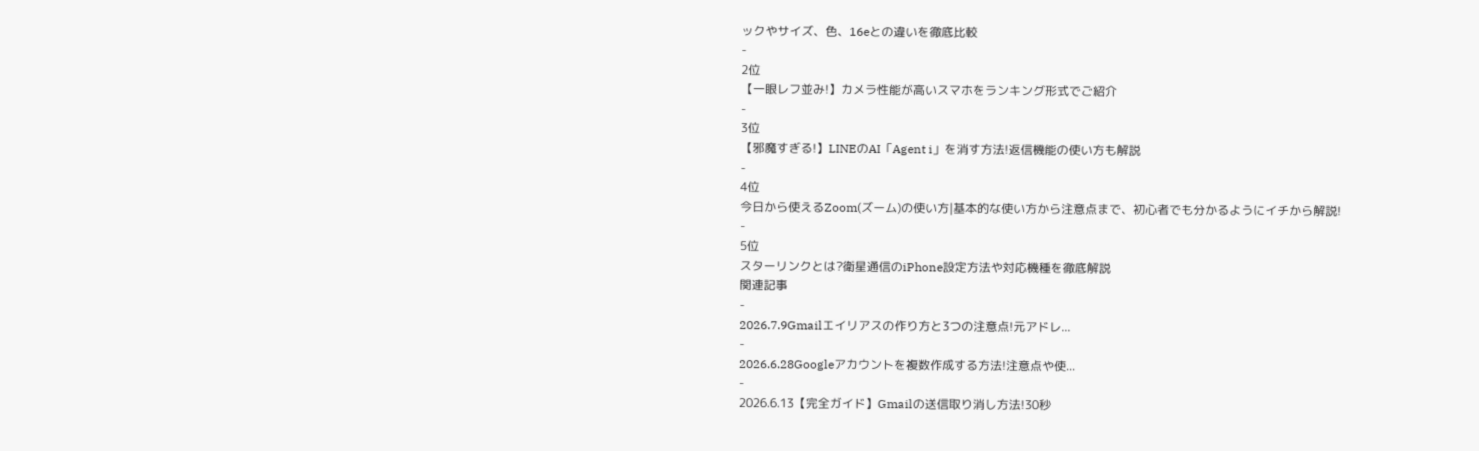ックやサイズ、色、16eとの違いを徹底比較
-
2位
【一眼レフ並み!】カメラ性能が高いスマホをランキング形式でご紹介
-
3位
【邪魔すぎる!】LINEのAI「Agent i」を消す方法!返信機能の使い方も解説
-
4位
今日から使えるZoom(ズーム)の使い方|基本的な使い方から注意点まで、初心者でも分かるようにイチから解説!
-
5位
スターリンクとは?衛星通信のiPhone設定方法や対応機種を徹底解説
関連記事
-
2026.7.9Gmailエイリアスの作り方と3つの注意点!元アドレ...
-
2026.6.28Googleアカウントを複数作成する方法!注意点や使...
-
2026.6.13【完全ガイド】Gmailの送信取り消し方法!30秒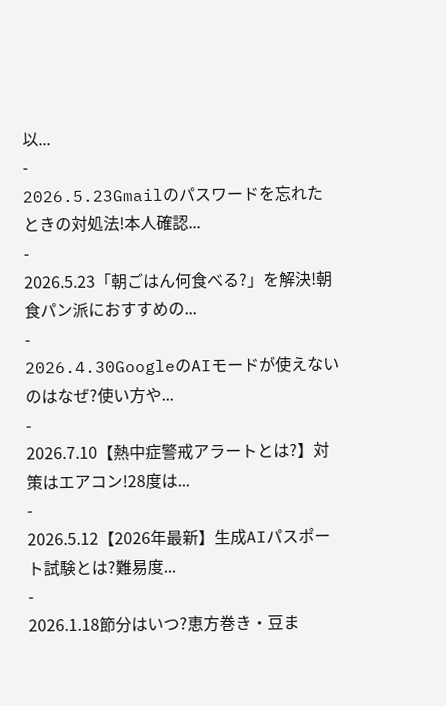以...
-
2026.5.23Gmailのパスワードを忘れたときの対処法!本人確認...
-
2026.5.23「朝ごはん何食べる?」を解決!朝食パン派におすすめの...
-
2026.4.30GoogleのAIモードが使えないのはなぜ?使い方や...
-
2026.7.10【熱中症警戒アラートとは?】対策はエアコン!28度は...
-
2026.5.12【2026年最新】生成AIパスポート試験とは?難易度...
-
2026.1.18節分はいつ?恵方巻き・豆ま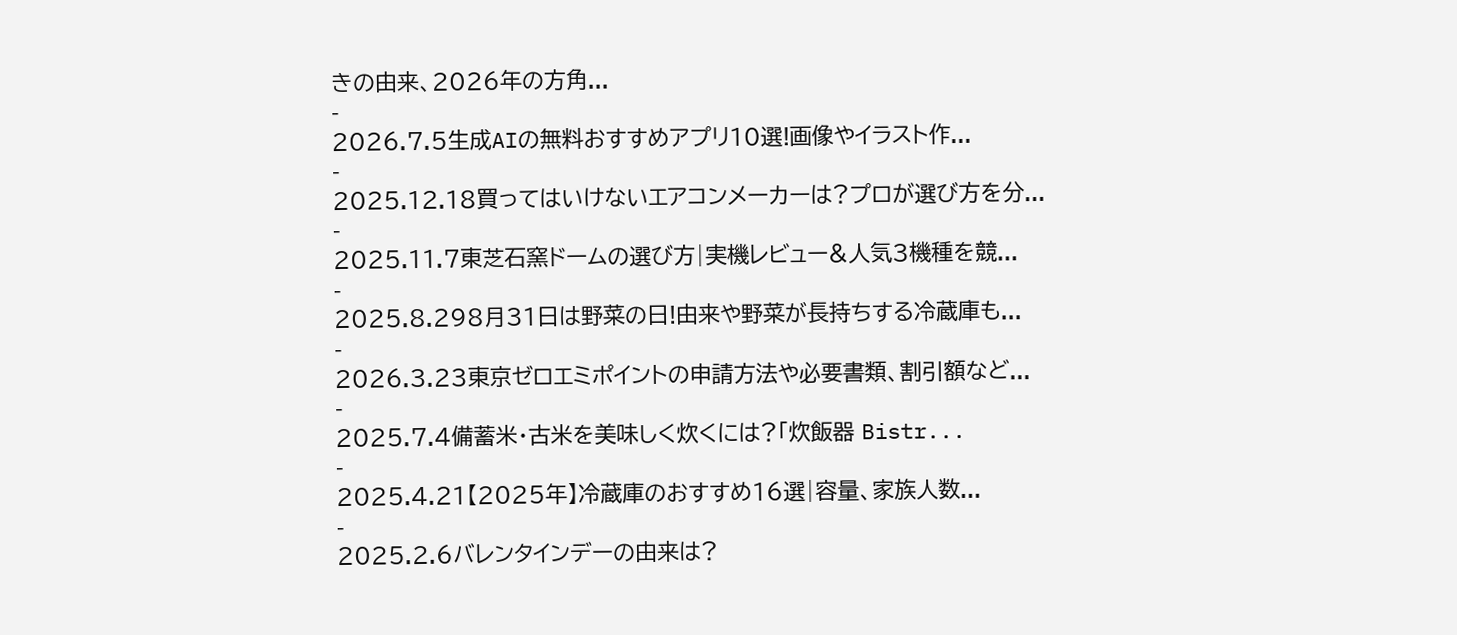きの由来、2026年の方角...
-
2026.7.5生成AIの無料おすすめアプリ10選!画像やイラスト作...
-
2025.12.18買ってはいけないエアコンメーカーは?プロが選び方を分...
-
2025.11.7東芝石窯ドームの選び方|実機レビュー&人気3機種を競...
-
2025.8.298月31日は野菜の日!由来や野菜が長持ちする冷蔵庫も...
-
2026.3.23東京ゼロエミポイントの申請方法や必要書類、割引額など...
-
2025.7.4備蓄米・古米を美味しく炊くには?「炊飯器 Bistr...
-
2025.4.21【2025年】冷蔵庫のおすすめ16選|容量、家族人数...
-
2025.2.6バレンタインデーの由来は?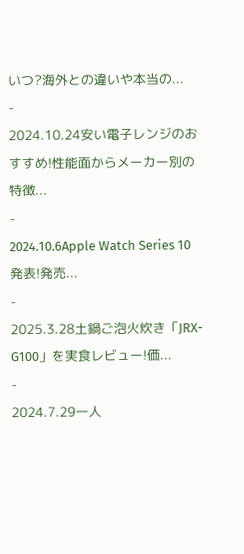いつ?海外との違いや本当の...
-
2024.10.24安い電子レンジのおすすめ!性能面からメーカー別の特徴...
-
2024.10.6Apple Watch Series 10発表!発売...
-
2025.3.28土鍋ご泡火炊き「JRX-G100」を実食レビュー!価...
-
2024.7.29一人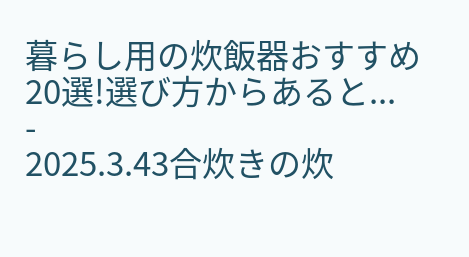暮らし用の炊飯器おすすめ20選!選び方からあると...
-
2025.3.43合炊きの炊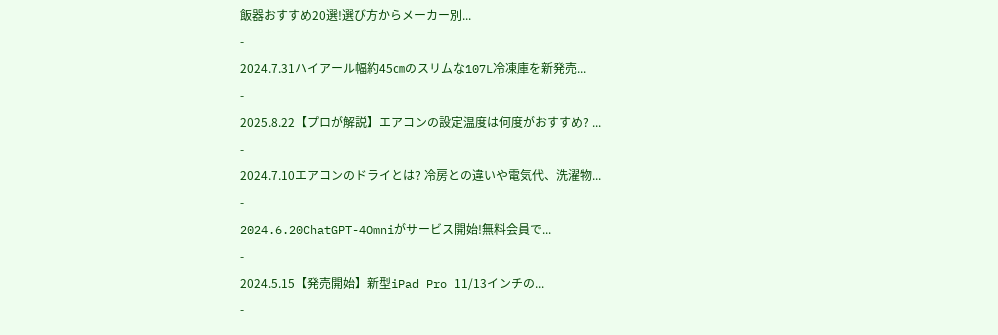飯器おすすめ20選!選び方からメーカー別...
-
2024.7.31ハイアール幅約45㎝のスリムな107L冷凍庫を新発売...
-
2025.8.22【プロが解説】エアコンの設定温度は何度がおすすめ? ...
-
2024.7.10エアコンのドライとは? 冷房との違いや電気代、洗濯物...
-
2024.6.20ChatGPT-4Omniがサービス開始!無料会員で...
-
2024.5.15【発売開始】新型iPad Pro 11/13インチの...
-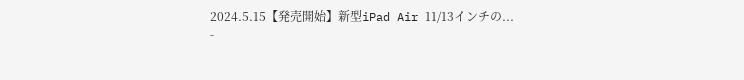2024.5.15【発売開始】新型iPad Air 11/13インチの...
-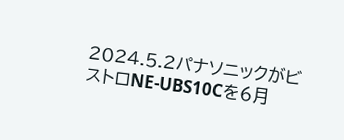2024.5.2パナソニックがビストロNE-UBS10Cを6月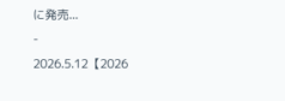に発売...
-
2026.5.12【2026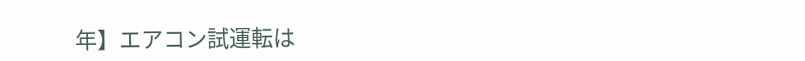年】エアコン試運転は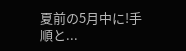夏前の5月中に!手順と...